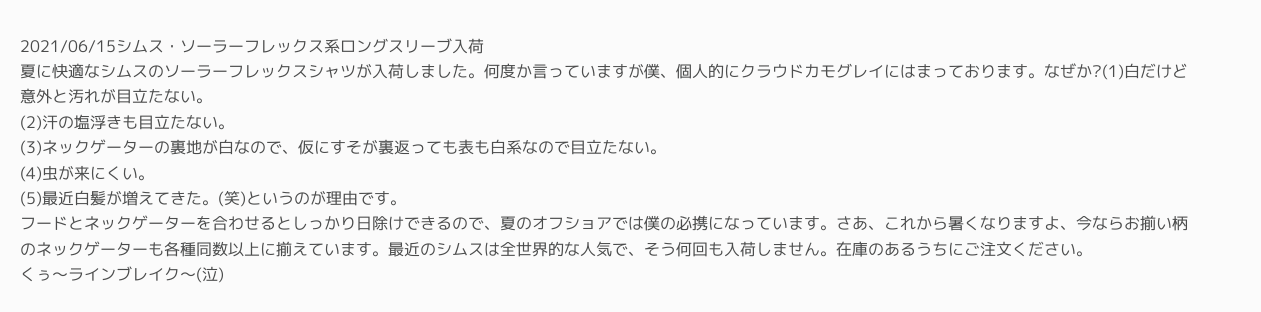2021/06/15シムス・ソーラーフレックス系ロングスリーブ入荷
夏に快適なシムスのソーラーフレックスシャツが入荷しました。何度か言っていますが僕、個人的にクラウドカモグレイにはまっております。なぜか?(1)白だけど意外と汚れが目立たない。
(2)汗の塩浮きも目立たない。
(3)ネックゲーターの裏地が白なので、仮にすそが裏返っても表も白系なので目立たない。
(4)虫が来にくい。
(5)最近白髪が増えてきた。(笑)というのが理由です。
フードとネックゲーターを合わせるとしっかり日除けできるので、夏のオフショアでは僕の必携になっています。さあ、これから暑くなりますよ、今ならお揃い柄のネックゲーターも各種同数以上に揃えています。最近のシムスは全世界的な人気で、そう何回も入荷しません。在庫のあるうちにご注文ください。
くぅ〜ラインブレイク〜(泣)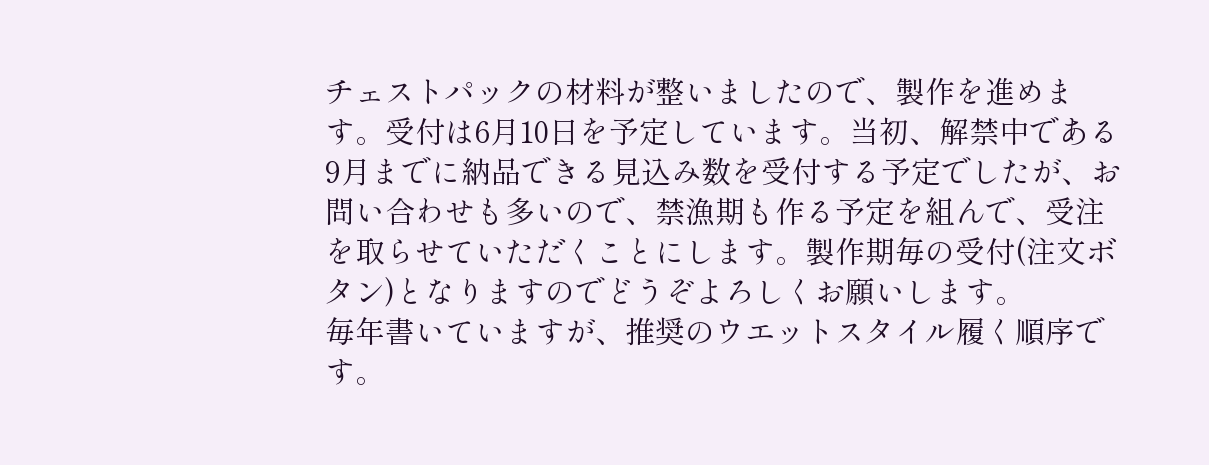チェストパックの材料が整いましたので、製作を進めます。受付は6月10日を予定しています。当初、解禁中である9月までに納品できる見込み数を受付する予定でしたが、お問い合わせも多いので、禁漁期も作る予定を組んで、受注を取らせていただくことにします。製作期毎の受付(注文ボタン)となりますのでどうぞよろしくお願いします。
毎年書いていますが、推奨のウエットスタイル履く順序です。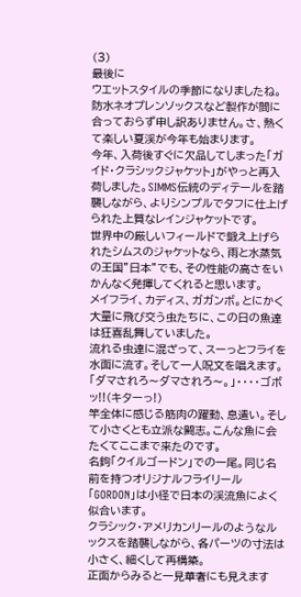(3)
最後に
ウエットスタイルの季節になりましたね。防水ネオプレンソックスなど製作が間に合っておらず申し訳ありません。さ、熱くて楽しい夏渓が今年も始まります。
今年、入荷後すぐに欠品してしまった「ガイド・クラシックジャケット」がやっと再入荷しました。SIMMS伝統のディテールを踏襲しながら、よりシンプルでタフに仕上げられた上質なレインジャケットです。
世界中の厳しいフィールドで鍛え上げられたシムスのジャケットなら、雨と水蒸気の王国”日本”でも、その性能の高さをいかんなく発揮してくれると思います。
メイフライ、カディス、ガガンボ。とにかく大量に飛び交う虫たちに、この日の魚達は狂喜乱舞していました。
流れる虫達に混ざって、スーっとフライを水面に流す。そして一人呪文を唱えます。「ダマされろ〜ダマされろ〜。」・・・・ゴボッ!!(キターっ!)
竿全体に感じる筋肉の躍動、息遣い。そして小さくとも立派な闘志。こんな魚に会たくてここまで来たのです。
名鉤「クイルゴードン」での一尾。同じ名前を持つオリジナルフライリール「GORDON」は小径で日本の渓流魚によく似合います。
クラシック・アメリカンリールのようなルックスを踏襲しながら、各パーツの寸法は小さく、細くして再構築。
正面からみると一見華奢にも見えます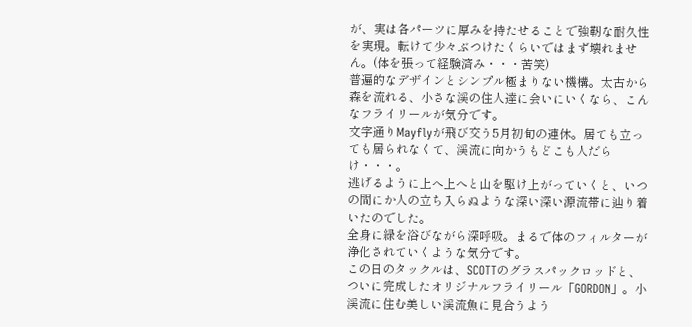が、実は各パーツに厚みを持たせることで強靭な耐久性を実現。転けて少々ぶつけたくらいではまず壊れません。(体を張って経験済み・・・苦笑)
普遍的なデザインとシンプル極まりない機構。太古から森を流れる、小さな渓の住人達に会いにいくなら、こんなフライリールが気分です。
文字通りMayflyが飛び交う5月初旬の連休。居ても立っても居られなくて、渓流に向かうもどこも人だらけ・・・。
逃げるように上へ上へと山を駆け上がっていくと、いつの間にか人の立ち入らぬような深い深い源流帯に辿り着いたのでした。
全身に緑を浴びながら深呼吸。まるで体のフィルターが浄化されていくような気分です。
この日のタックルは、SCOTTのグラスパックロッドと、ついに完成したオリジナルフライリール「GORDON」。小渓流に住む美しい渓流魚に見合うよう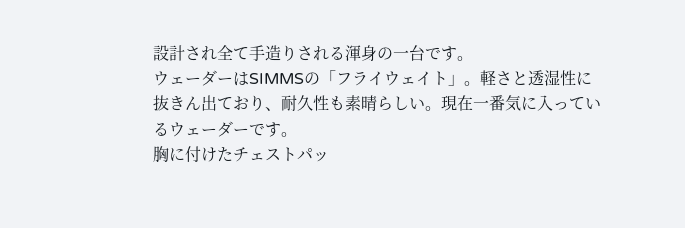設計され全て手造りされる渾身の一台です。
ウェーダーはSIMMSの「フライウェイト」。軽さと透湿性に抜きん出ており、耐久性も素晴らしい。現在一番気に入っているウェーダーです。
胸に付けたチェストパッ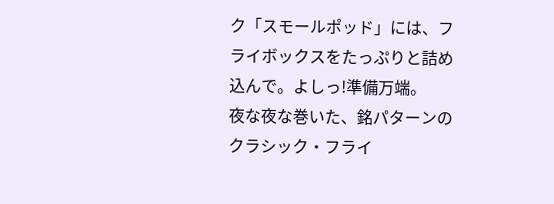ク「スモールポッド」には、フライボックスをたっぷりと詰め込んで。よしっ!準備万端。
夜な夜な巻いた、銘パターンのクラシック・フライ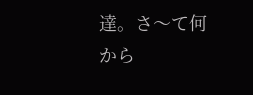達。さ〜て何から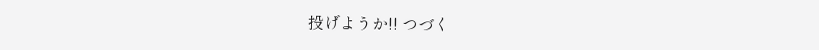投げようか!! つづく